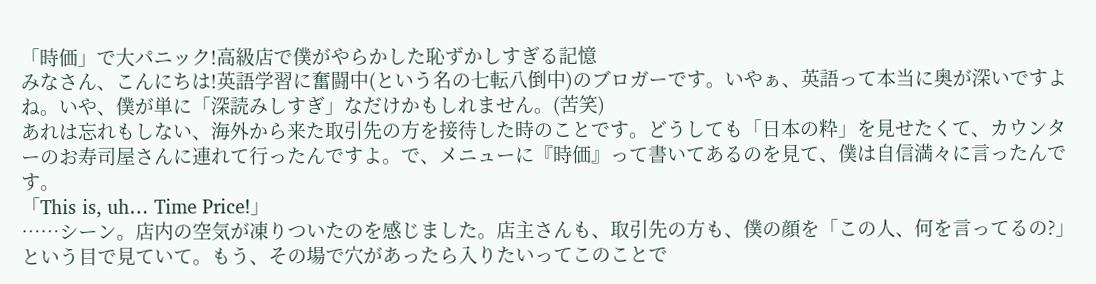「時価」で大パニック!高級店で僕がやらかした恥ずかしすぎる記憶
みなさん、こんにちは!英語学習に奮闘中(という名の七転八倒中)のブロガーです。いやぁ、英語って本当に奥が深いですよね。いや、僕が単に「深読みしすぎ」なだけかもしれません。(苦笑)
あれは忘れもしない、海外から来た取引先の方を接待した時のことです。どうしても「日本の粋」を見せたくて、カウンターのお寿司屋さんに連れて行ったんですよ。で、メニューに『時価』って書いてあるのを見て、僕は自信満々に言ったんです。
「This is, uh… Time Price!」
……シーン。店内の空気が凍りついたのを感じました。店主さんも、取引先の方も、僕の顔を「この人、何を言ってるの?」という目で見ていて。もう、その場で穴があったら入りたいってこのことで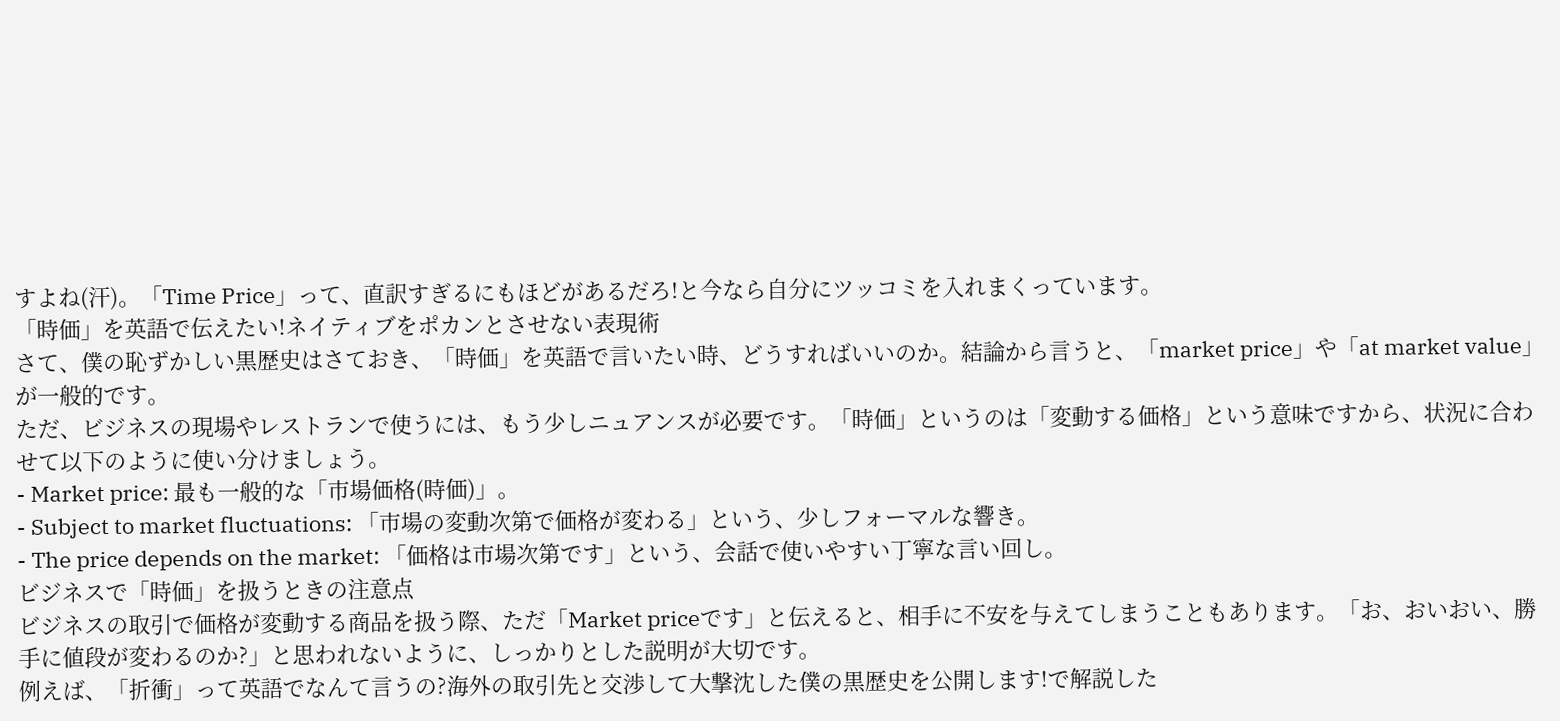すよね(汗)。「Time Price」って、直訳すぎるにもほどがあるだろ!と今なら自分にツッコミを入れまくっています。
「時価」を英語で伝えたい!ネイティブをポカンとさせない表現術
さて、僕の恥ずかしい黒歴史はさておき、「時価」を英語で言いたい時、どうすればいいのか。結論から言うと、「market price」や「at market value」が一般的です。
ただ、ビジネスの現場やレストランで使うには、もう少しニュアンスが必要です。「時価」というのは「変動する価格」という意味ですから、状況に合わせて以下のように使い分けましょう。
- Market price: 最も一般的な「市場価格(時価)」。
- Subject to market fluctuations: 「市場の変動次第で価格が変わる」という、少しフォーマルな響き。
- The price depends on the market: 「価格は市場次第です」という、会話で使いやすい丁寧な言い回し。
ビジネスで「時価」を扱うときの注意点
ビジネスの取引で価格が変動する商品を扱う際、ただ「Market priceです」と伝えると、相手に不安を与えてしまうこともあります。「お、おいおい、勝手に値段が変わるのか?」と思われないように、しっかりとした説明が大切です。
例えば、「折衝」って英語でなんて言うの?海外の取引先と交渉して大撃沈した僕の黒歴史を公開します!で解説した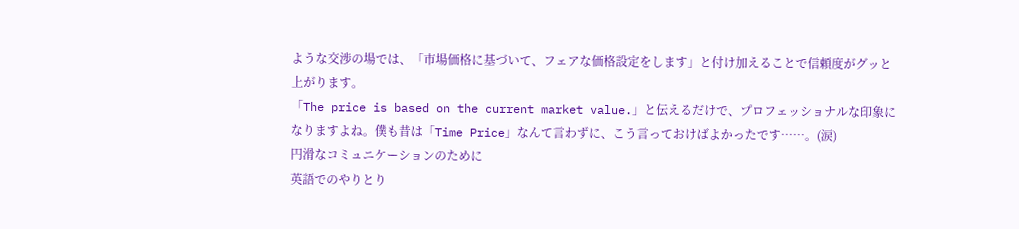ような交渉の場では、「市場価格に基づいて、フェアな価格設定をします」と付け加えることで信頼度がグッと上がります。
「The price is based on the current market value.」と伝えるだけで、プロフェッショナルな印象になりますよね。僕も昔は「Time Price」なんて言わずに、こう言っておけばよかったです……。(涙)
円滑なコミュニケーションのために
英語でのやりとり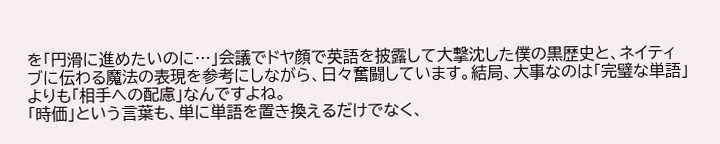を「円滑に進めたいのに…」会議でドヤ顔で英語を披露して大撃沈した僕の黒歴史と、ネイティブに伝わる魔法の表現を参考にしながら、日々奮闘しています。結局、大事なのは「完璧な単語」よりも「相手への配慮」なんですよね。
「時価」という言葉も、単に単語を置き換えるだけでなく、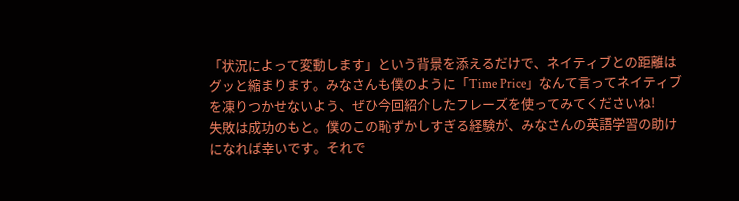「状況によって変動します」という背景を添えるだけで、ネイティブとの距離はグッと縮まります。みなさんも僕のように「Time Price」なんて言ってネイティブを凍りつかせないよう、ぜひ今回紹介したフレーズを使ってみてくださいね!
失敗は成功のもと。僕のこの恥ずかしすぎる経験が、みなさんの英語学習の助けになれば幸いです。それで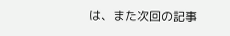は、また次回の記事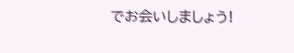でお会いしましょう!